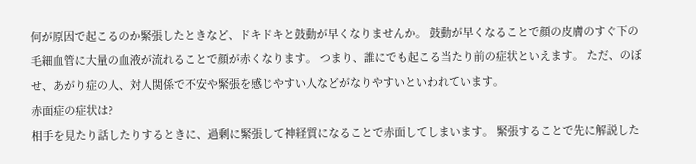何が原因で起こるのか緊張したときなど、ドキドキと鼓動が早くなりませんか。 鼓動が早くなることで顔の皮膚のすぐ下の毛細血管に大量の血液が流れることで顔が赤くなります。 つまり、誰にでも起こる当たり前の症状といえます。 ただ、のぼせ、あがり症の人、対人関係で不安や緊張を感じやすい人などがなりやすいといわれています。
赤面症の症状は?
相手を見たり話したりするときに、過剰に緊張して神経質になることで赤面してしまいます。 緊張することで先に解説した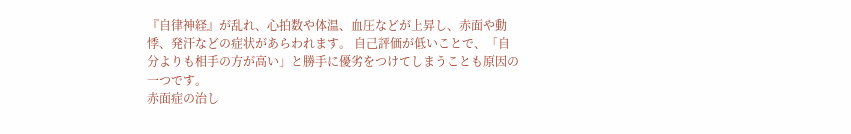『自律神経』が乱れ、心拍数や体温、血圧などが上昇し、赤面や動悸、発汗などの症状があらわれます。 自己評価が低いことで、「自分よりも相手の方が高い」と勝手に優劣をつけてしまうことも原因の一つです。
赤面症の治し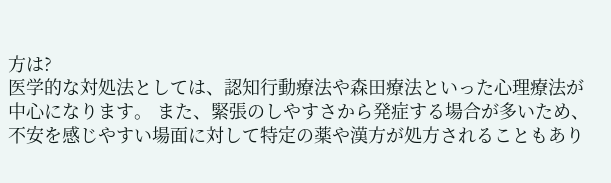方は?
医学的な対処法としては、認知行動療法や森田療法といった心理療法が中心になります。 また、緊張のしやすさから発症する場合が多いため、不安を感じやすい場面に対して特定の薬や漢方が処方されることもあり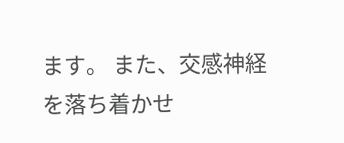ます。 また、交感神経を落ち着かせ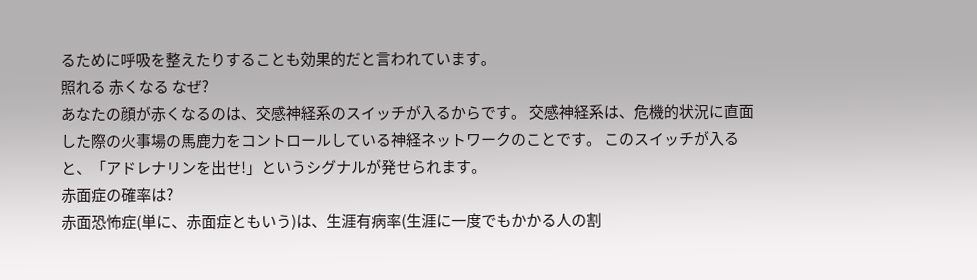るために呼吸を整えたりすることも効果的だと言われています。
照れる 赤くなる なぜ?
あなたの顔が赤くなるのは、交感神経系のスイッチが入るからです。 交感神経系は、危機的状況に直面した際の火事場の馬鹿力をコントロールしている神経ネットワークのことです。 このスイッチが入ると、「アドレナリンを出せ!」というシグナルが発せられます。
赤面症の確率は?
赤面恐怖症(単に、赤面症ともいう)は、生涯有病率(生涯に一度でもかかる人の割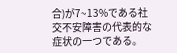合)が7~13%である社交不安障害の代表的な症状の一つである。